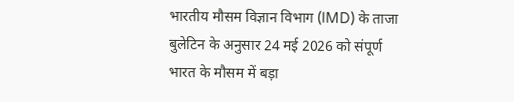भारतीय मौसम विज्ञान विभाग (IMD) के ताजा बुलेटिन के अनुसार 24 मई 2026 को संपूर्ण भारत के मौसम में बड़ा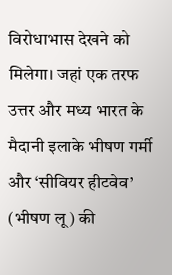विरोधाभास देखने को मिलेगा। जहां एक तरफ उत्तर और मध्य भारत के मैदानी इलाके भीषण गर्मी और ‘सीवियर हीटवेव’ (भीषण लू) की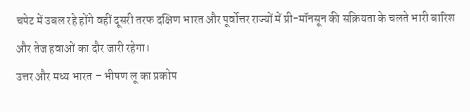चपेट में उबल रहे होंगे वहीं दूसरी तरफ दक्षिण भारत और पूर्वोत्तर राज्यों में प्री-मॉनसून की सक्रियता के चलते भारी बारिश और तेज हवाओं का दौर जारी रहेगा।
उत्तर और मध्य भारत – भीषण लू का प्रकोप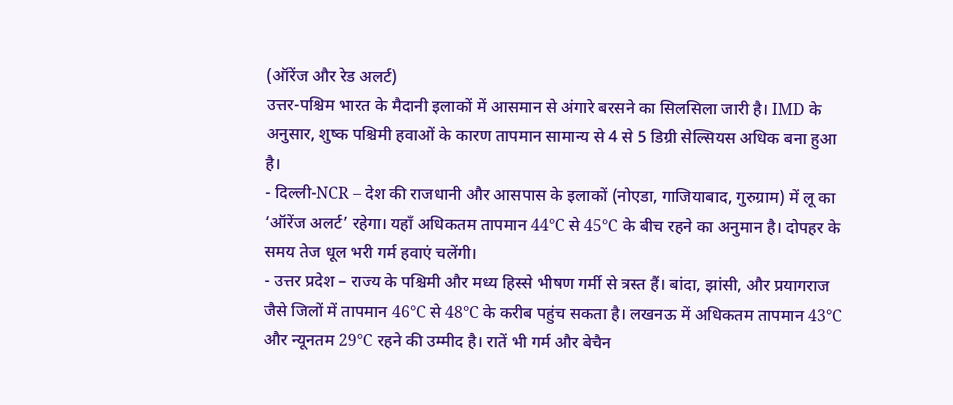(ऑरेंज और रेड अलर्ट)
उत्तर-पश्चिम भारत के मैदानी इलाकों में आसमान से अंगारे बरसने का सिलसिला जारी है। IMD के अनुसार, शुष्क पश्चिमी हवाओं के कारण तापमान सामान्य से 4 से 5 डिग्री सेल्सियस अधिक बना हुआ है।
- दिल्ली-NCR – देश की राजधानी और आसपास के इलाकों (नोएडा, गाजियाबाद, गुरुग्राम) में लू का ‘ऑरेंज अलर्ट’ रहेगा। यहाँ अधिकतम तापमान 44°C से 45°C के बीच रहने का अनुमान है। दोपहर के समय तेज धूल भरी गर्म हवाएं चलेंगी।
- उत्तर प्रदेश – राज्य के पश्चिमी और मध्य हिस्से भीषण गर्मी से त्रस्त हैं। बांदा, झांसी, और प्रयागराज जैसे जिलों में तापमान 46°C से 48°C के करीब पहुंच सकता है। लखनऊ में अधिकतम तापमान 43°C और न्यूनतम 29°C रहने की उम्मीद है। रातें भी गर्म और बेचैन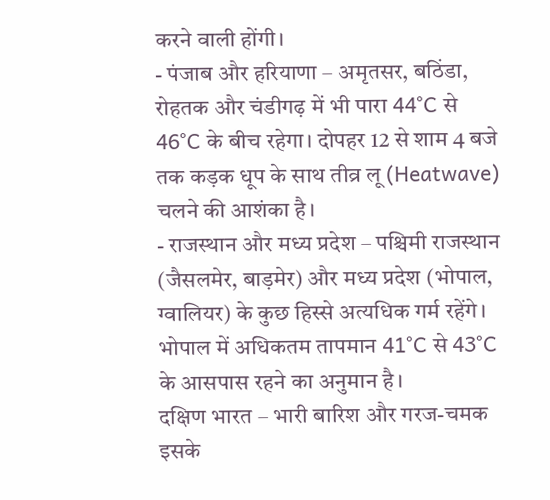करने वाली होंगी।
- पंजाब और हरियाणा – अमृतसर, बठिंडा, रोहतक और चंडीगढ़ में भी पारा 44°C से 46°C के बीच रहेगा। दोपहर 12 से शाम 4 बजे तक कड़क धूप के साथ तीव्र लू (Heatwave) चलने की आशंका है।
- राजस्थान और मध्य प्रदेश – पश्चिमी राजस्थान (जैसलमेर, बाड़मेर) और मध्य प्रदेश (भोपाल, ग्वालियर) के कुछ हिस्से अत्यधिक गर्म रहेंगे। भोपाल में अधिकतम तापमान 41°C से 43°C के आसपास रहने का अनुमान है।
दक्षिण भारत – भारी बारिश और गरज-चमक
इसके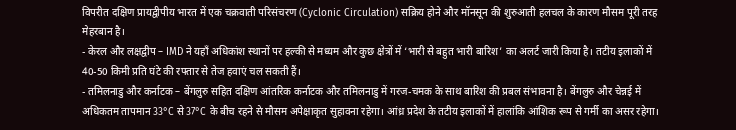विपरीत दक्षिण प्रायद्वीपीय भारत में एक चक्रवाती परिसंचरण (Cyclonic Circulation) सक्रिय होने और मॉनसून की शुरुआती हलचल के कारण मौसम पूरी तरह मेहरबान है।
- केरल और लक्षद्वीप – IMD ने यहाँ अधिकांश स्थानों पर हल्की से मध्यम और कुछ क्षेत्रों में ‘भारी से बहुत भारी बारिश’ का अलर्ट जारी किया है। तटीय इलाकों में 40-50 किमी प्रति घंटे की रफ्तार से तेज हवाएं चल सकती हैं।
- तमिलनाडु और कर्नाटक – बेंगलुरु सहित दक्षिण आंतरिक कर्नाटक और तमिलनाडु में गरज-चमक के साथ बारिश की प्रबल संभावना है। बेंगलुरु और चेन्नई में अधिकतम तापमान 33°C से 37°C के बीच रहने से मौसम अपेक्षाकृत सुहावना रहेगा। आंध्र प्रदेश के तटीय इलाकों में हालांकि आंशिक रूप से गर्मी का असर रहेगा।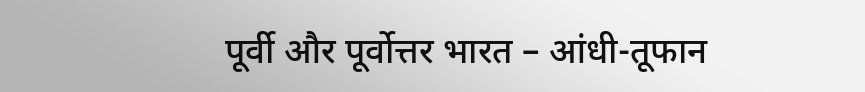पूर्वी और पूर्वोत्तर भारत – आंधी-तूफान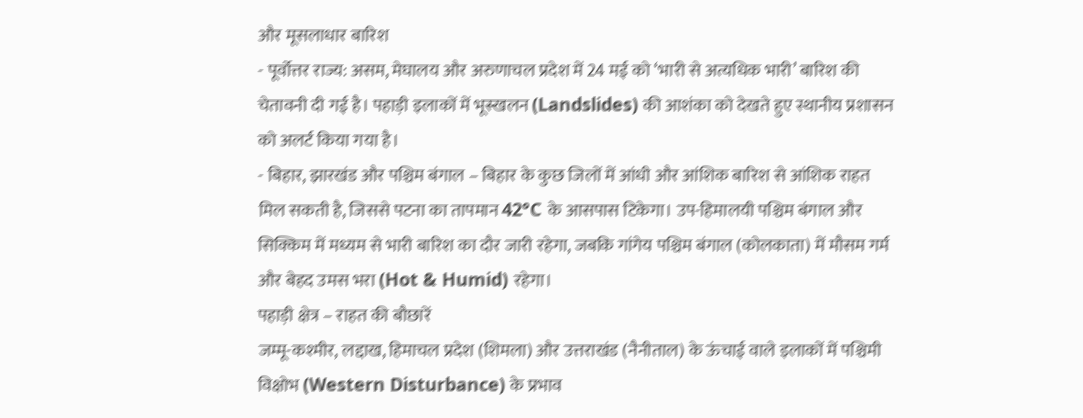और मूसलाधार बारिश
- पूर्वोत्तर राज्य: असम, मेघालय और अरुणाचल प्रदेश में 24 मई को ‘भारी से अत्यधिक भारी’ बारिश की चेतावनी दी गई है। पहाड़ी इलाकों में भूस्खलन (Landslides) की आशंका को देखते हुए स्थानीय प्रशासन को अलर्ट किया गया है।
- बिहार, झारखंड और पश्चिम बंगाल – बिहार के कुछ जिलों में आंधी और आंशिक बारिश से आंशिक राहत मिल सकती है, जिससे पटना का तापमान 42°C के आसपास टिकेगा। उप-हिमालयी पश्चिम बंगाल और सिक्किम में मध्यम से भारी बारिश का दौर जारी रहेगा, जबकि गांगेय पश्चिम बंगाल (कोलकाता) में मौसम गर्म और बेहद उमस भरा (Hot & Humid) रहेगा।
पहाड़ी क्षेत्र – राहत की बौछारें
जम्मू-कश्मीर, लद्दाख, हिमाचल प्रदेश (शिमला) और उत्तराखंड (नैनीताल) के ऊंचाई वाले इलाकों में पश्चिमी विक्षोभ (Western Disturbance) के प्रभाव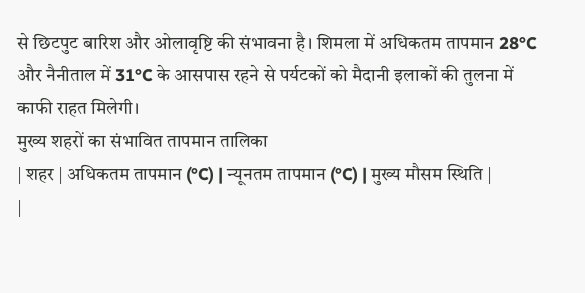से छिटपुट बारिश और ओलावृष्टि की संभावना है। शिमला में अधिकतम तापमान 28°C और नैनीताल में 31°C के आसपास रहने से पर्यटकों को मैदानी इलाकों की तुलना में काफी राहत मिलेगी।
मुख्य शहरों का संभावित तापमान तालिका
| शहर | अधिकतम तापमान (°C) | न्यूनतम तापमान (°C) | मुख्य मौसम स्थिति |
|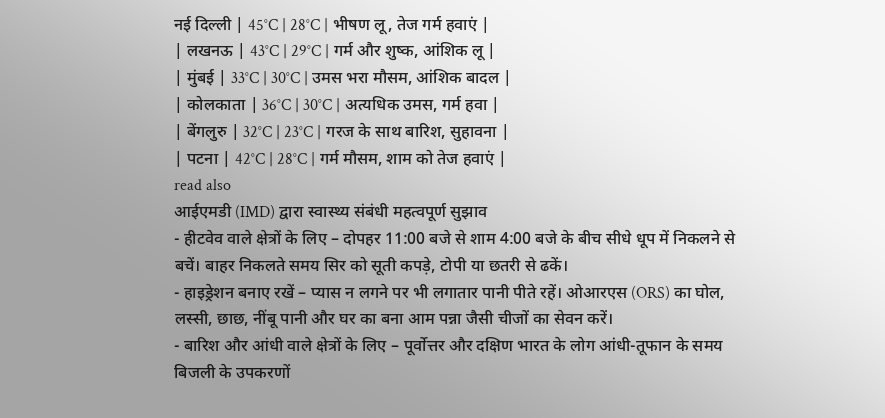नई दिल्ली | 45°C | 28°C | भीषण लू, तेज गर्म हवाएं |
| लखनऊ | 43°C | 29°C | गर्म और शुष्क, आंशिक लू |
| मुंबई | 33°C | 30°C | उमस भरा मौसम, आंशिक बादल |
| कोलकाता | 36°C | 30°C | अत्यधिक उमस, गर्म हवा |
| बेंगलुरु | 32°C | 23°C | गरज के साथ बारिश, सुहावना |
| पटना | 42°C | 28°C | गर्म मौसम, शाम को तेज हवाएं |
read also
आईएमडी (IMD) द्वारा स्वास्थ्य संबंधी महत्वपूर्ण सुझाव
- हीटवेव वाले क्षेत्रों के लिए – दोपहर 11:00 बजे से शाम 4:00 बजे के बीच सीधे धूप में निकलने से बचें। बाहर निकलते समय सिर को सूती कपड़े, टोपी या छतरी से ढकें।
- हाइड्रेशन बनाए रखें – प्यास न लगने पर भी लगातार पानी पीते रहें। ओआरएस (ORS) का घोल, लस्सी, छाछ, नींबू पानी और घर का बना आम पन्ना जैसी चीजों का सेवन करें।
- बारिश और आंधी वाले क्षेत्रों के लिए – पूर्वोत्तर और दक्षिण भारत के लोग आंधी-तूफान के समय बिजली के उपकरणों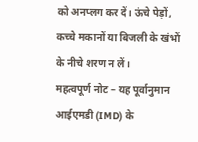को अनप्लग कर दें। ऊंचे पेड़ों, कच्चे मकानों या बिजली के खंभों के नीचे शरण न लें।
महत्वपूर्ण नोट – यह पूर्वानुमान आईएमडी (IMD) के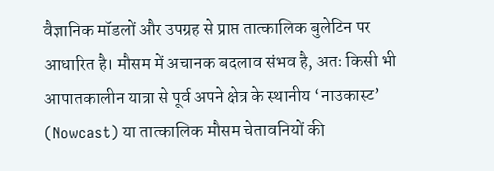वैज्ञानिक मॉडलों और उपग्रह से प्राप्त तात्कालिक बुलेटिन पर आधारित है। मौसम में अचानक बदलाव संभव है, अतः किसी भी आपातकालीन यात्रा से पूर्व अपने क्षेत्र के स्थानीय ‘नाउकास्ट’ (Nowcast) या तात्कालिक मौसम चेतावनियों की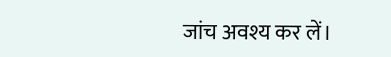जांच अवश्य कर लें।